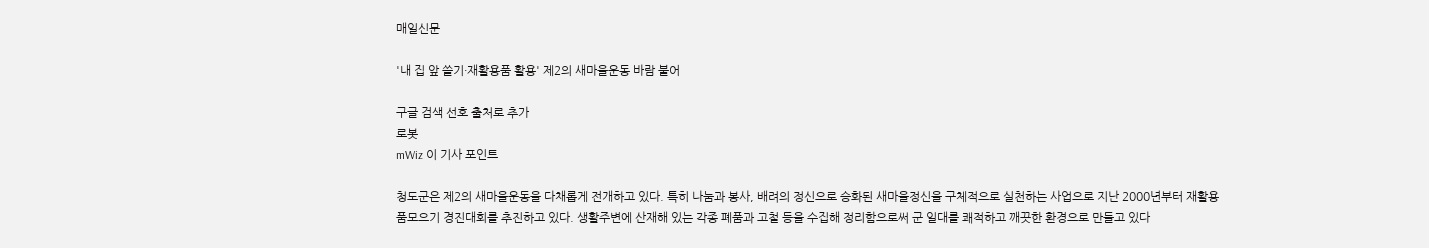매일신문

'내 집 앞 쓸기·재활용품 활용' 제2의 새마을운동 바람 불어

구글 검색 선호 출처로 추가
로봇
mWiz 이 기사 포인트

청도군은 제2의 새마을운동을 다채롭게 전개하고 있다. 특히 나눔과 봉사, 배려의 정신으로 승화된 새마을정신을 구체적으로 실천하는 사업으로 지난 2000년부터 재활용품모으기 경진대회를 추진하고 있다. 생활주변에 산재해 있는 각종 폐품과 고철 등을 수집해 정리함으로써 군 일대를 쾌적하고 깨끗한 환경으로 만들고 있다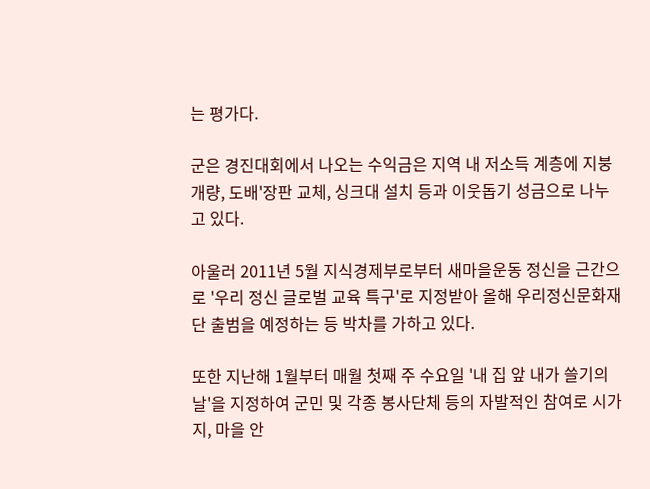는 평가다.

군은 경진대회에서 나오는 수익금은 지역 내 저소득 계층에 지붕개량, 도배'장판 교체, 싱크대 설치 등과 이웃돕기 성금으로 나누고 있다.

아울러 2011년 5월 지식경제부로부터 새마을운동 정신을 근간으로 '우리 정신 글로벌 교육 특구'로 지정받아 올해 우리정신문화재단 출범을 예정하는 등 박차를 가하고 있다.

또한 지난해 1월부터 매월 첫째 주 수요일 '내 집 앞 내가 쓸기의 날'을 지정하여 군민 및 각종 봉사단체 등의 자발적인 참여로 시가지, 마을 안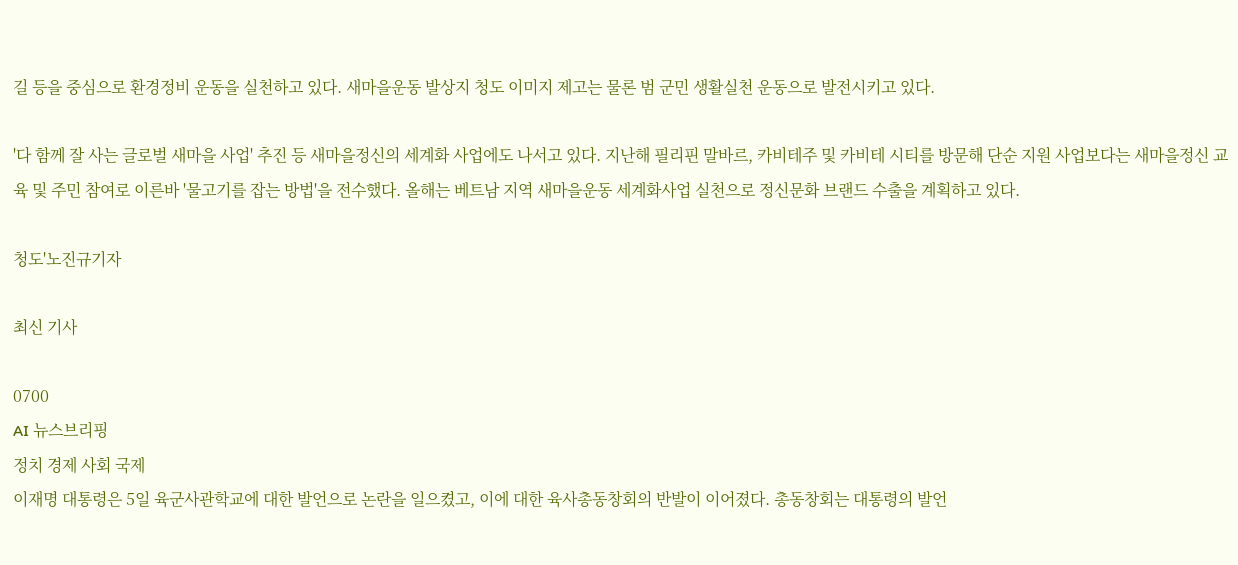길 등을 중심으로 환경정비 운동을 실천하고 있다. 새마을운동 발상지 청도 이미지 제고는 물론 범 군민 생활실천 운동으로 발전시키고 있다.

'다 함께 잘 사는 글로벌 새마을 사업' 추진 등 새마을정신의 세계화 사업에도 나서고 있다. 지난해 필리핀 말바르, 카비테주 및 카비테 시티를 방문해 단순 지원 사업보다는 새마을정신 교육 및 주민 참여로 이른바 '물고기를 잡는 방법'을 전수했다. 올해는 베트남 지역 새마을운동 세계화사업 실천으로 정신문화 브랜드 수출을 계획하고 있다.

청도'노진규기자

최신 기사

0700
AI 뉴스브리핑
정치 경제 사회 국제
이재명 대통령은 5일 육군사관학교에 대한 발언으로 논란을 일으켰고, 이에 대한 육사총동창회의 반발이 이어졌다. 총동창회는 대통령의 발언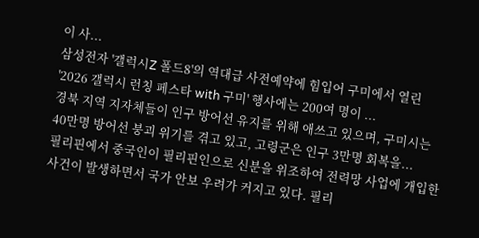이 사...
삼성전자 '갤럭시Z 폴드8'의 역대급 사전예약에 힘입어 구미에서 열린 '2026 갤럭시 런칭 페스타 with 구미' 행사에는 200여 명이 ...
경북 지역 지자체들이 인구 방어선 유지를 위해 애쓰고 있으며, 구미시는 40만명 방어선 붕괴 위기를 겪고 있고, 고령군은 인구 3만명 회복을...
필리핀에서 중국인이 필리핀인으로 신분을 위조하여 전력망 사업에 개입한 사건이 발생하면서 국가 안보 우려가 커지고 있다. 필리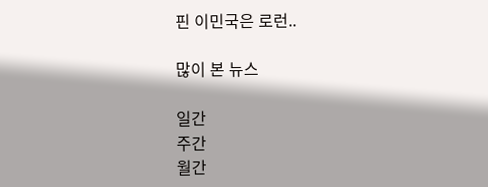핀 이민국은 로런..

많이 본 뉴스

일간
주간
월간